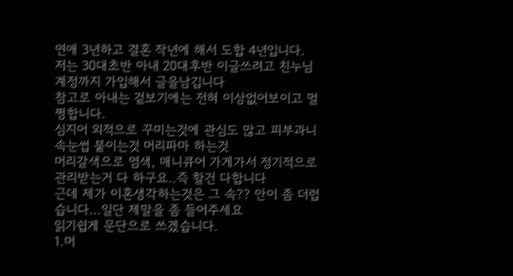연애 3년하고 결혼 작년에 해서 도합 4년입니다.
저는 30대초반 아내 20대후반 이글쓰려고 친누님 계정까지 가입해서 글을남깁니다
참고로 아내는 겉보기에는 전혀 이상없어보이고 멀쩡합니다.
심지어 외적으로 꾸미는것에 관심도 많고 피부과니 속눈썹 붙이는것 머리파마 하는것
머리갈색으로 염색, 매니큐어 가게가서 정기적으로 관리받는거 다 하구요..즉 할건 다합니다
근데 제가 이혼생각하는것은 그 속?? 안이 좀 더럽습니다...일단 제말을 좀 들어주세요
읽기쉽게 문단으로 쓰겠습니다.
1.머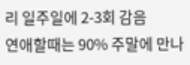리 일주일에 2-3회 감음
연애할때는 90% 주말에 만나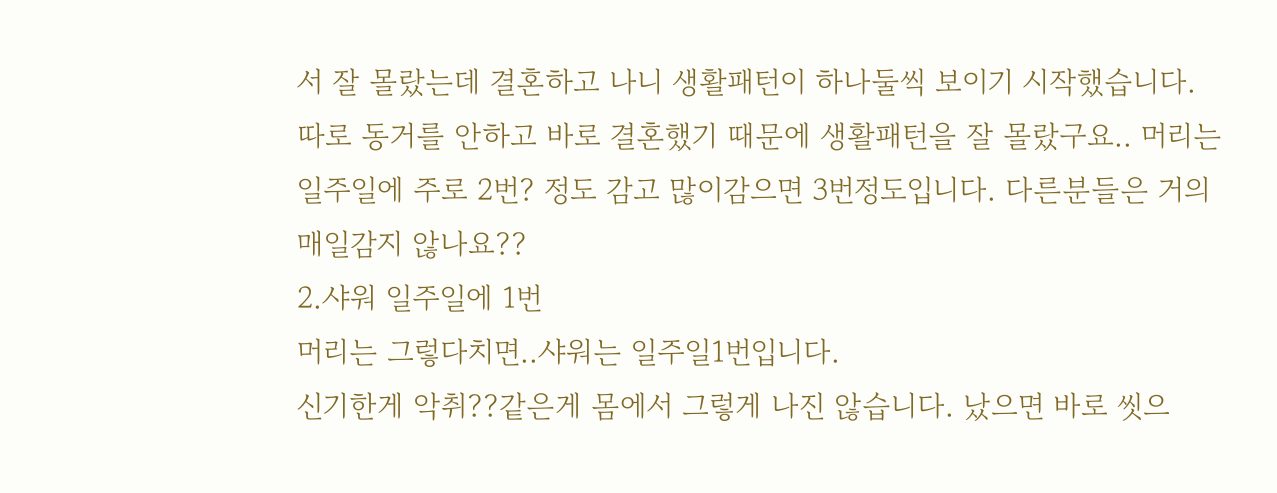서 잘 몰랐는데 결혼하고 나니 생활패턴이 하나둘씩 보이기 시작했습니다. 따로 동거를 안하고 바로 결혼했기 때문에 생활패턴을 잘 몰랐구요.. 머리는 일주일에 주로 2번? 정도 감고 많이감으면 3번정도입니다. 다른분들은 거의 매일감지 않나요??
2.샤워 일주일에 1번
머리는 그렇다치면..샤워는 일주일1번입니다.
신기한게 악취??같은게 몸에서 그렇게 나진 않습니다. 났으면 바로 씻으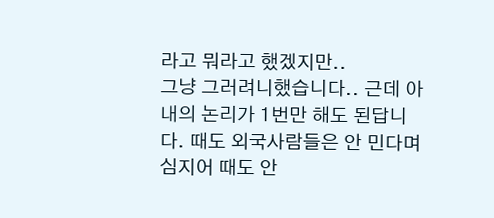라고 뭐라고 했겠지만..
그냥 그러려니했습니다.. 근데 아내의 논리가 1번만 해도 된답니다. 때도 외국사람들은 안 민다며 심지어 때도 안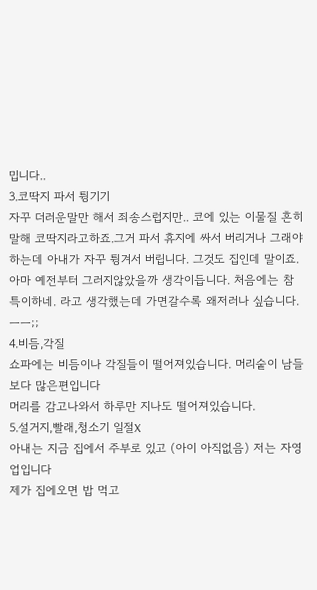밉니다..
3.코딱지 파서 튕기기
자꾸 더러운말만 해서 죄송스럽지만.. 코에 있는 이물질 흔히말해 코딱지라고하죠.그거 파서 휴지에 싸서 버리거나 그래야하는데 아내가 자꾸 튕겨서 버립니다. 그것도 집인데 말이죠. 아마 예전부터 그러지않았을까 생각이듭니다. 처음에는 참 특이하네. 라고 생각했는데 가면갈수록 왜저러나 싶습니다.ㅡㅡ;;
4.비듬,각질
쇼파에는 비듬이나 각질들이 떨어져있습니다. 머리숱이 남들보다 많은편입니다
머리를 감고나와서 하루만 지나도 떨어져있습니다.
5.설거지,빨래,청소기 일절X
아내는 지금 집에서 주부로 있고 (아이 아직없음) 저는 자영업입니다
제가 집에오면 밥 먹고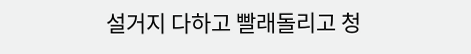설거지 다하고 빨래돌리고 청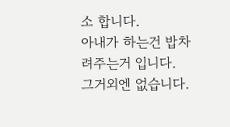소 합니다.
아내가 하는건 밥차려주는거 입니다. 그거외엔 없습니다.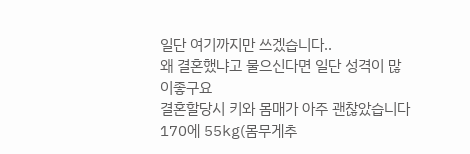일단 여기까지만 쓰겠습니다..
왜 결혼했냐고 물으신다면 일단 성격이 많이좋구요
결혼할당시 키와 몸매가 아주 괜찮았습니다 170에 55kg(몸무게추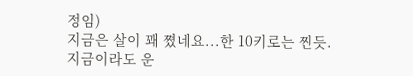정임)
지금은 살이 꽤 쪘네요...한 10키로는 찐듯.
지금이라도 운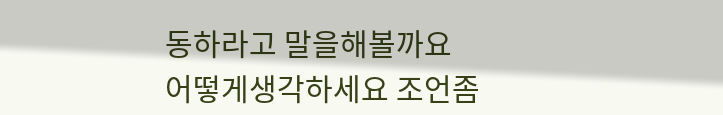동하라고 말을해볼까요
어떻게생각하세요 조언좀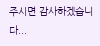주시면 감사하겠습니다...